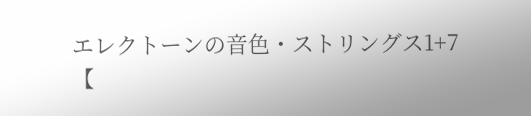エレクトーンの音色・ストリングス1+7
【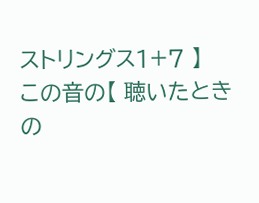ストリングス1+7 】
この音の【 聴いたときの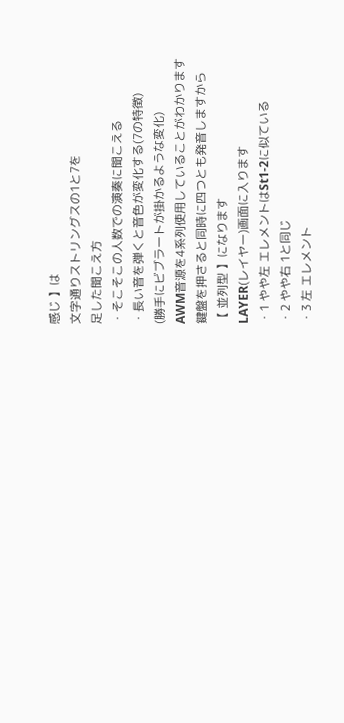感じ 】は
文字通りストリングスの1と7を
足した聞こえ方
・そこそこの人数での演奏に聞こえる
・長い音を弾くと音色が変化する(7の特徴)
(勝手にビブラートが掛かるような変化)
AWM音源を4系列使用していることがわかります
鍵盤を押さると同時に四つとも発音しますから
【 並列型 】になります
LAYER(レイヤー)画面に入ります
・1 やや左 エレメントはSt1-2に似ている
・2 やや右 1と同じ
・3 左 エレメント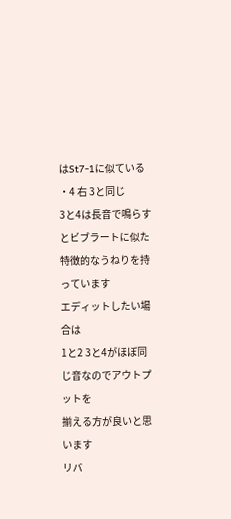はSt7-1に似ている
・4 右 3と同じ
3と4は長音で鳴らすとビブラートに似た
特徴的なうねりを持っています
エディットしたい場合は
1と2 3と4がほぼ同じ音なのでアウトプットを
揃える方が良いと思います
リバ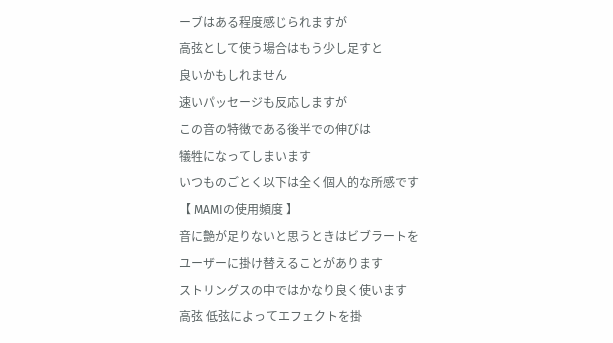ーブはある程度感じられますが
高弦として使う場合はもう少し足すと
良いかもしれません
速いパッセージも反応しますが
この音の特徴である後半での伸びは
犠牲になってしまいます
いつものごとく以下は全く個人的な所感です
【 MAMIの使用頻度 】
音に艶が足りないと思うときはビブラートを
ユーザーに掛け替えることがあります
ストリングスの中ではかなり良く使います
高弦 低弦によってエフェクトを掛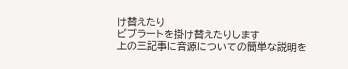け替えたり
ビブラートを掛け替えたりします
上の三記事に音源についての簡単な説明を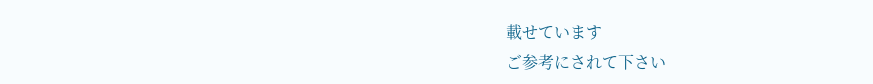載せています
ご参考にされて下さい